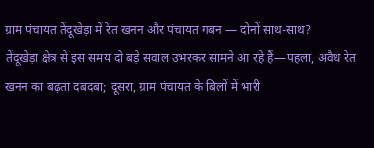ग्राम पंचायत तेंदूखेड़ा में रेत खनन और पंचायत गबन — दोनों साथ-साथ?
तेंदूखेड़ा क्षेत्र से इस समय दो बड़े सवाल उभरकर सामने आ रहे हैं—पहला, अवैध रेत खनन का बढ़ता दबदबा; दूसरा, ग्राम पंचायत के बिलों में भारी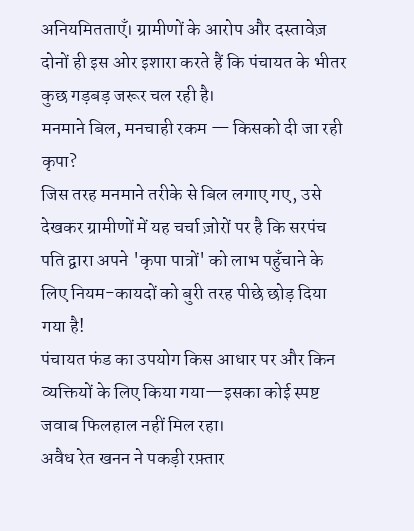अनियमितताएँ। ग्रामीणों के आरोप और दस्तावेज़ दोनों ही इस ओर इशारा करते हैं कि पंचायत के भीतर कुछ गड़बड़ जरूर चल रही है।
मनमाने बिल, मनचाही रकम — किसको दी जा रही कृपा?
जिस तरह मनमाने तरीके से बिल लगाए गए, उसे देखकर ग्रामीणों में यह चर्चा ज़ोरों पर है कि सरपंच पति द्वारा अपने 'कृपा पात्रों' को लाभ पहुँचाने के लिए नियम-कायदों को बुरी तरह पीछे छोड़ दिया गया है!
पंचायत फंड का उपयोग किस आधार पर और किन व्यक्तियों के लिए किया गया—इसका कोई स्पष्ट जवाब फिलहाल नहीं मिल रहा।
अवैध रेत खनन ने पकड़ी रफ़्तार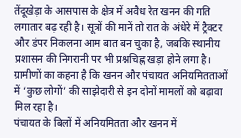तेंदूखेड़ा के आसपास के क्षेत्र में अवैध रेत खनन की गति लगातार बढ़ रही है। सूत्रों की मानें तो रात के अंधेरे में ट्रैक्टर और डंपर निकलना आम बात बन चुका है, जबकि स्थानीय प्रशासन की निगरानी पर भी प्रश्नचिह्न खड़ा होने लगा है।
ग्रामीणों का कहना है कि खनन और पंचायत अनियमितताओं में ‘कुछ लोगों’ की साझेदारी से इन दोनों मामलों को बढ़ावा मिल रहा है।
पंचायत के बिलों में अनियमितता और खनन में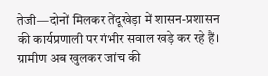तेजी—दोनों मिलकर तेंदूखेड़ा में शासन-प्रशासन की कार्यप्रणाली पर गंभीर सवाल खड़े कर रहे हैं। ग्रामीण अब खुलकर जांच की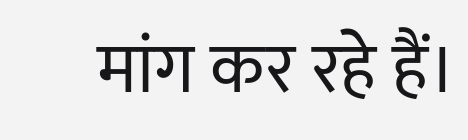मांग कर रहे हैं।